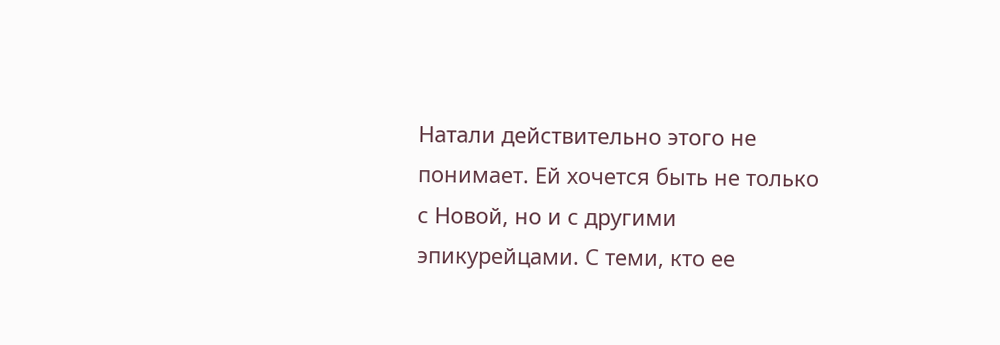Натали действительно этого не понимает. Ей хочется быть не только с Новой, но и с другими эпикурейцами. С теми, кто ее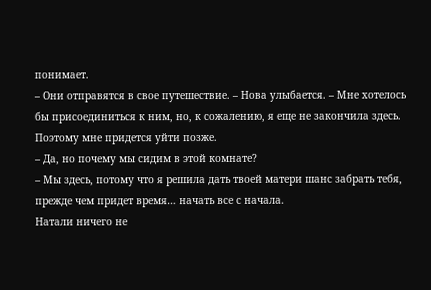понимает.
– Они отправятся в свое путешествие. – Нова улыбается. – Мне хотелось бы присоединиться к ним, но, к сожалению, я еще не закончила здесь. Поэтому мне придется уйти позже.
– Да, но почему мы сидим в этой комнате?
– Мы здесь, потому что я решила дать твоей матери шанс забрать тебя, прежде чем придет время… начать все с начала.
Натали ничего не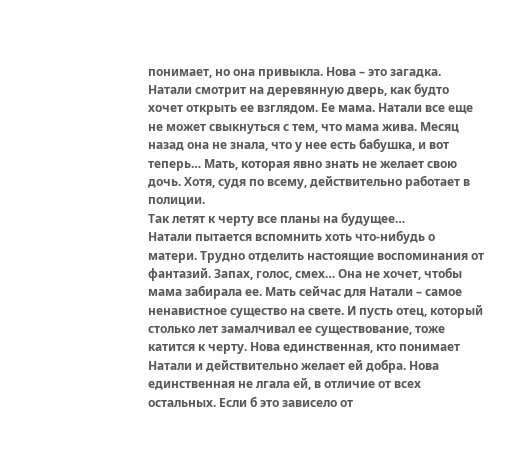понимает, но она привыкла. Нова – это загадка. Натали смотрит на деревянную дверь, как будто хочет открыть ее взглядом. Ее мама. Натали все еще не может свыкнуться с тем, что мама жива. Месяц назад она не знала, что у нее есть бабушка, и вот теперь… Мать, которая явно знать не желает свою дочь. Хотя, судя по всему, действительно работает в полиции.
Так летят к черту все планы на будущее…
Натали пытается вспомнить хоть что-нибудь о матери. Трудно отделить настоящие воспоминания от фантазий. Запах, голос, смех… Она не хочет, чтобы мама забирала ее. Мать сейчас для Натали – самое ненавистное существо на свете. И пусть отец, который столько лет замалчивал ее существование, тоже катится к черту. Нова единственная, кто понимает Натали и действительно желает ей добра. Нова единственная не лгала ей, в отличие от всех остальных. Если б это зависело от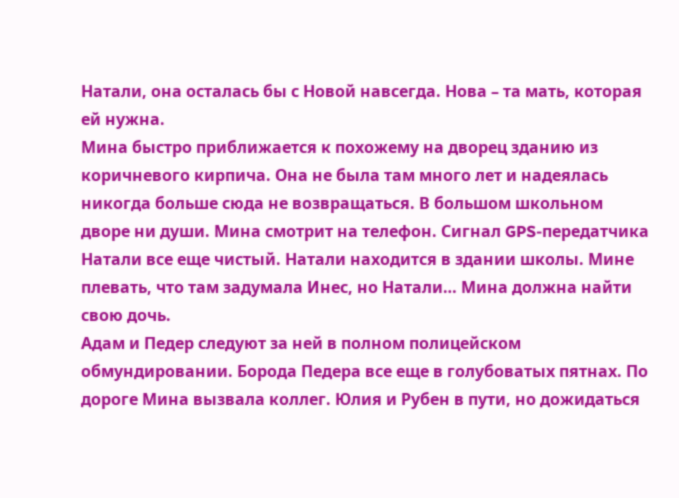Натали, она осталась бы с Новой навсегда. Нова – та мать, которая ей нужна.
Мина быстро приближается к похожему на дворец зданию из коричневого кирпича. Она не была там много лет и надеялась никогда больше сюда не возвращаться. В большом школьном дворе ни души. Мина смотрит на телефон. Сигнал GPS-передатчика Натали все еще чистый. Натали находится в здании школы. Мине плевать, что там задумала Инес, но Натали… Мина должна найти свою дочь.
Адам и Педер следуют за ней в полном полицейском обмундировании. Борода Педера все еще в голубоватых пятнах. По дороге Мина вызвала коллег. Юлия и Рубен в пути, но дожидаться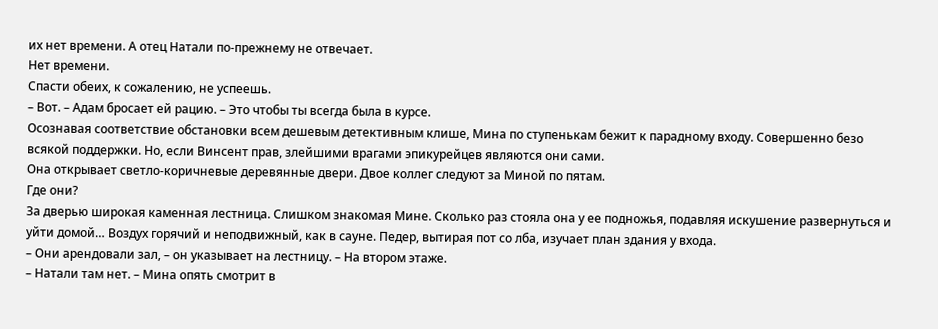их нет времени. А отец Натали по-прежнему не отвечает.
Нет времени.
Спасти обеих, к сожалению, не успеешь.
– Вот. – Адам бросает ей рацию. – Это чтобы ты всегда была в курсе.
Осознавая соответствие обстановки всем дешевым детективным клише, Мина по ступенькам бежит к парадному входу. Совершенно безо всякой поддержки. Но, если Винсент прав, злейшими врагами эпикурейцев являются они сами.
Она открывает светло-коричневые деревянные двери. Двое коллег следуют за Миной по пятам.
Где они?
За дверью широкая каменная лестница. Слишком знакомая Мине. Сколько раз стояла она у ее подножья, подавляя искушение развернуться и уйти домой… Воздух горячий и неподвижный, как в сауне. Педер, вытирая пот со лба, изучает план здания у входа.
– Они арендовали зал, – он указывает на лестницу. – На втором этаже.
– Натали там нет. – Мина опять смотрит в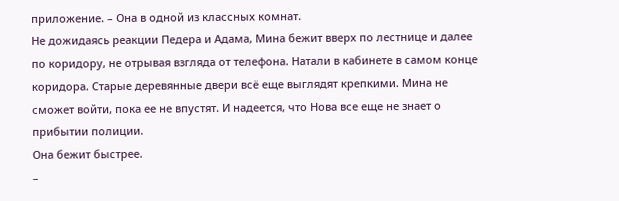приложение. – Она в одной из классных комнат.
Не дожидаясь реакции Педера и Адама, Мина бежит вверх по лестнице и далее по коридору, не отрывая взгляда от телефона. Натали в кабинете в самом конце коридора. Старые деревянные двери всё еще выглядят крепкими. Мина не сможет войти, пока ее не впустят. И надеется, что Нова все еще не знает о прибытии полиции.
Она бежит быстрее.
–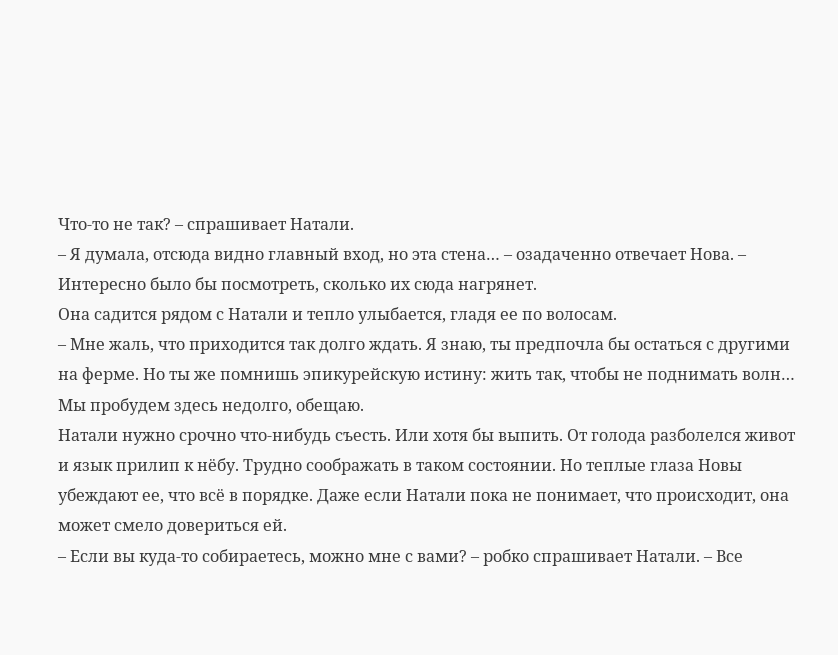Что-то не так? – спрашивает Натали.
– Я думала, отсюда видно главный вход, но эта стена… – озадаченно отвечает Нова. – Интересно было бы посмотреть, сколько их сюда нагрянет.
Она садится рядом с Натали и тепло улыбается, гладя ее по волосам.
– Мне жаль, что приходится так долго ждать. Я знаю, ты предпочла бы остаться с другими на ферме. Но ты же помнишь эпикурейскую истину: жить так, чтобы не поднимать волн… Мы пробудем здесь недолго, обещаю.
Натали нужно срочно что-нибудь съесть. Или хотя бы выпить. От голода разболелся живот и язык прилип к нёбу. Трудно соображать в таком состоянии. Но теплые глаза Новы убеждают ее, что всё в порядке. Даже если Натали пока не понимает, что происходит, она может смело довериться ей.
– Если вы куда-то собираетесь, можно мне с вами? – робко спрашивает Натали. – Все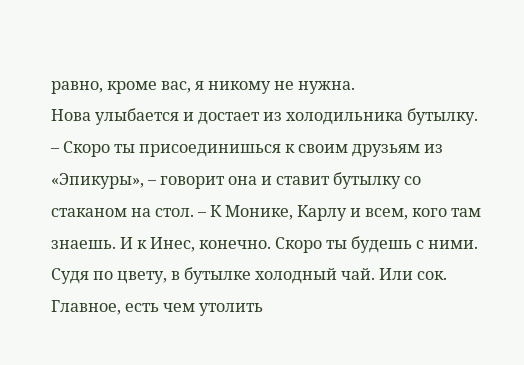равно, кроме вас, я никому не нужна.
Нова улыбается и достает из холодильника бутылку.
– Скоро ты присоединишься к своим друзьям из «Эпикуры», – говорит она и ставит бутылку со стаканом на стол. – К Монике, Карлу и всем, кого там знаешь. И к Инес, конечно. Скоро ты будешь с ними.
Судя по цвету, в бутылке холодный чай. Или сок. Главное, есть чем утолить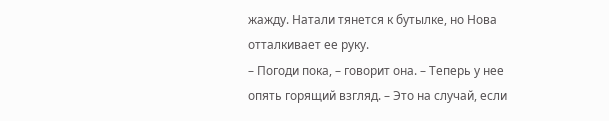жажду. Натали тянется к бутылке, но Нова отталкивает ее руку.
– Погоди пока, – говорит она. – Теперь у нее опять горящий взгляд. – Это на случай, если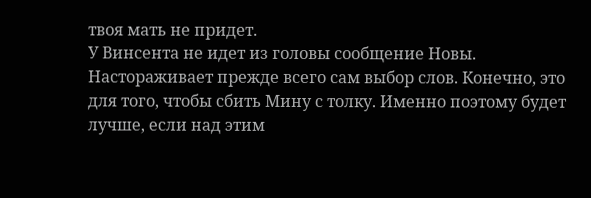твоя мать не придет.
У Винсента не идет из головы сообщение Новы. Настораживает прежде всего сам выбор слов. Конечно, это для того, чтобы сбить Мину с толку. Именно поэтому будет лучше, если над этим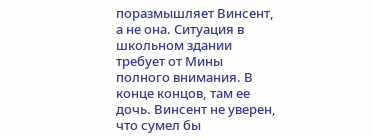поразмышляет Винсент, а не она. Ситуация в школьном здании требует от Мины полного внимания. В конце концов, там ее дочь. Винсент не уверен, что сумел бы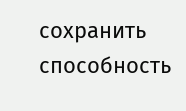сохранить способность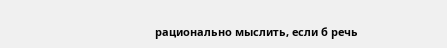рационально мыслить, если б речь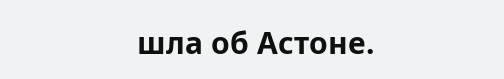шла об Астоне.